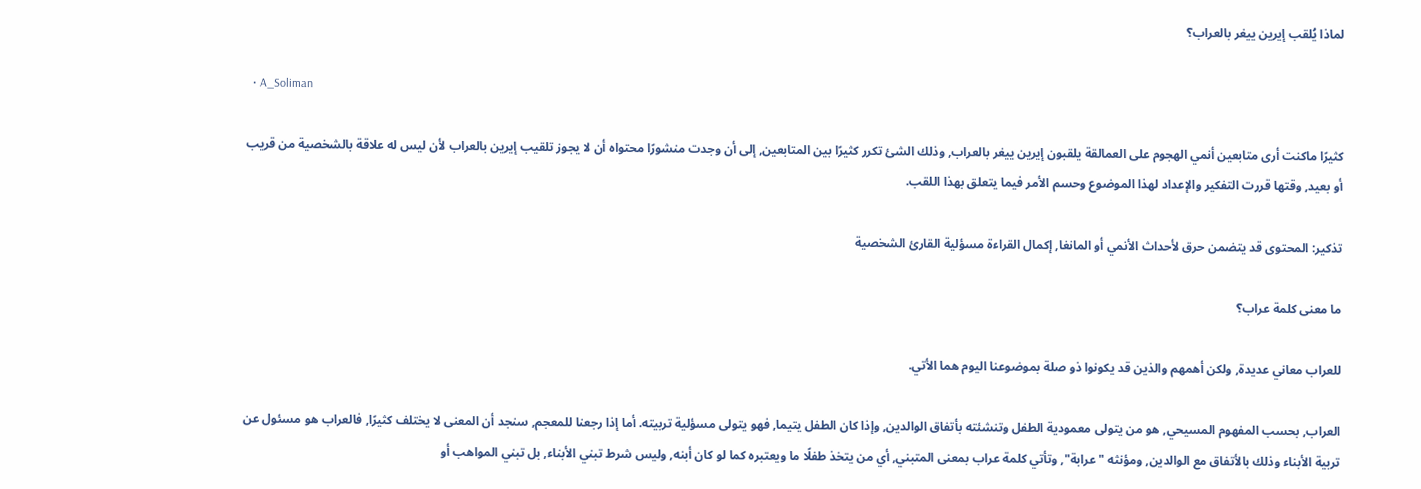لماذا يُلقب إيرين ييغر بالعراب؟

  • A_Soliman

كثيرًا ماكنت أرى متابعين أنمي الهجوم على العمالقة يلقبون إيرين ييغر بالعراب, وذلك الشئ تكرر كثيرًا بين المتابعين, إلى أن وجدت منشورًا محتواه أن لا يجوز تلقيب إيرين بالعراب لأن ليس له علاقة بالشخصية من قريب أو بعيد, وقتها قررت التفكير والإعداد لهذا الموضوع وحسم الأمر فيما يتعلق بهذا اللقب.

تذكير: المحتوى قد يتضمن حرق لأحداث الأنمي أو المانغا, إكمال القراءة مسؤلية القارئ الشخصية

ما معنى كلمة عراب؟

للعراب معاني عديدة, ولكن أهمهم والذين قد يكونوا ذو صلة بموضوعنا اليوم هما الأتي.

العراب, بحسب المفهوم المسيحي, هو من يتولى معمودية الطفل وتنشئته بأتفاق الوالدين, وإذا كان الطفل يتيما, فهو يتولى مسؤلية تربيته. أما إذا رجعنا للمعجم, سنجد أن المعنى لا يختلف كثيرًا, فالعراب هو مسئول عن تربية الأبناء وذلك بالأتفاق مع الوالدين, ومؤنثه "عرابة", وتأتي كلمة عراب بمعنى المتبني, أي من يتخذ طفلًا ما ويعتبره كما لو كان أبنه, وليس شرط تبني الأبناء, بل تبني المواهب أو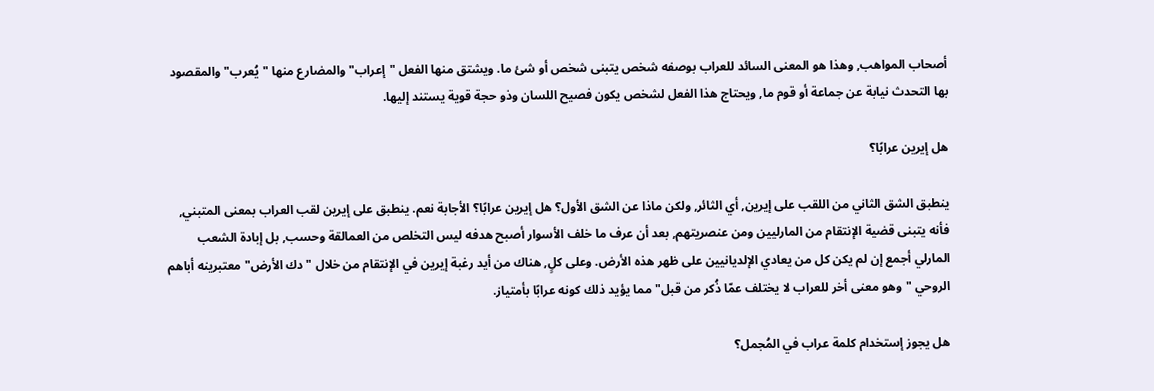أصحاب المواهب, وهذا هو المعنى السائد للعراب بوصفه شخص يتبنى شخص أو شئ ما. ويشتق منها الفعل "إعراب" والمضارع منها "يُعرب" والمقصود بها التحدث نيابة عن جماعة أو قوم ما, ويحتاج هذا الفعل لشخص يكون فصيح اللسان وذو حجة قوية يستند إليها.

هل إيرين عرابًا؟

ينطبق الشق الثاني من اللقب على إيرين, أي الثائر, ولكن ماذا عن الشق الأول؟ هل إيرين عرابًا؟ الأجابة نعم. ينطبق على إيرين لقب العراب بمعنى المتبني, فأنه يتبنى قضية الإنتقام من المارليين ومن عنصريتهم, بعد أن عرف ما خلف الأسوار أصبح هدفه ليس التخلص من العمالقة وحسب, بل إبادة الشعب المارلي أجمع إن لم يكن كل من يعادي الإلديانيين على ظهر هذه الأرض. وعلى كلٍ, هناك من أيد رغبة إيرين في الإنتقام من خلال "دك الأرض" معتبرينه أباهم الروحي "وهو معنى أخر للعراب لا يختلف عمّا ذُكر من قبل" مما يؤيد ذلك كونه عرابًا بأمتياز.

هل يجوز إستخدام كلمة عراب في المُجمل؟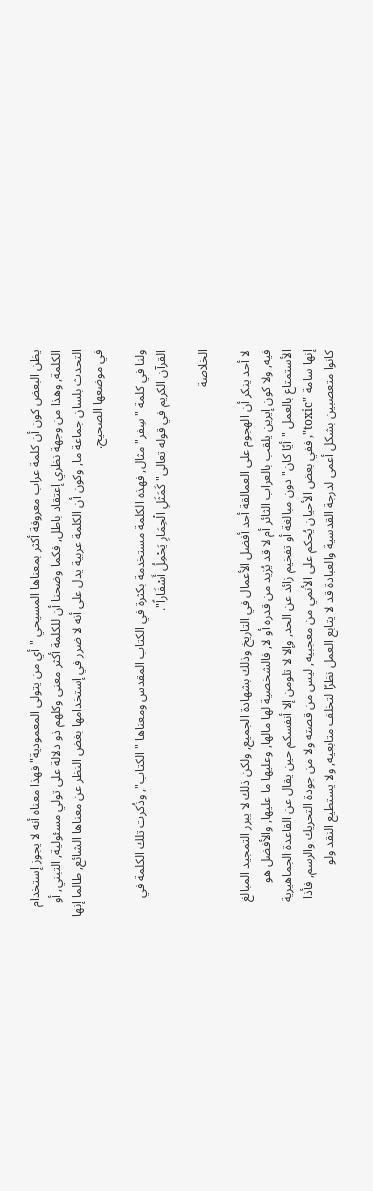يظن البعض كون أن كلمة عراب معروفة أكثر بمعناها المسيحي "أي من يتولى المعمودية" فهذا معناه أنه لا يجوز إستخدام الكلمة, وهذا من وجهة نظري إعتقاد باطل, فكما وضحنا أن للكلمة أكثر معنى وكلهم ذو دلالة على تولي مسئولية, التبني, أو التحدث بلسان جماعة ما, وكون أن الكلمة عربية يدل على أنه لا ضرر في إستخدامها بغض النظر عن معناها الشائع, طالما إنها في موضعها الصحيح.

ولنا في كلمة "سِفر" مثال, فهذه الكلمة مستخدمة بكثرة في الكتاب المقدس ومعناها "الكتاب", وذُكرت تلك الكلمة في القرآن الكريم في قوله تعالى"كَمَثَلِ الْحِمَارِ يَحْمِلُ أَسْفَاراً".

الخلاصة

لا أحد ينكر أن الهجوم على العمالقة أحد أفضل الأعمال في التاريخ وذلك بشهادة الجميع, ولكن ذلك لا يبرر التمجيد المبالغ فيه, ولا كون إيرين يلقب بالعراب الثائر أم لا قد يُزيد من قدره أو لا, فالشخصية لها مالها, وعليها ما عليها, والأفضل هو الأستمتاع بالعمل "أيًا كان" دون مبالغة أو تفخيم زائد عن الحد, وإلا لا تلومن إلا أنفسكم حين يقال عن القاعدة الجماهيرية إنها سامة "toxic", ففي بعض الأحيان يُحكم على الأنمي من معجبيه, ليس من قصته ولا من جودة التحريك والرسم, فأذا كانوا متعصبين بشكل أعمى لدرجة القدسية والعبادة قد لا يتابع العمل نظرًا لتخلف متابعيه, ولا يستطيع النقد ولو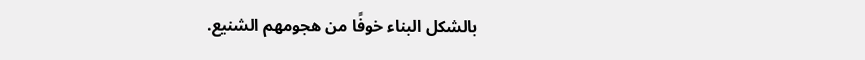بالشكل البناء خوفًا من هجومهم الشنيع.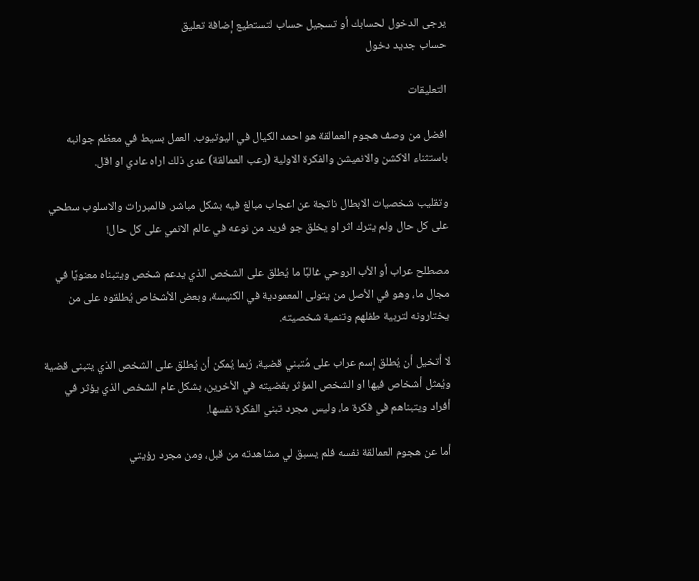يرجى الدخول لحسابك أو تسجيل حساب لتستطيع إضافة تعليق
حساب جديد دخول

التعليقات

افضل من وصف هجوم العمالقة هو احمد الكيال في اليوتيوب. العمل بسيط في معظم جوانبه باستثناء الاكشن والانميشن والفكرة الاولية (رعب العمالقة) عدى ذلك اراه عادي او اقل.

وتقليب شخصيات الابطال ناتجة عن اعجاب مبالغ فيه بشكل مباشر. فالمبررات والاسلوب سطحي على كل حال ولم يترك اثر او يخلق جو فريد من نوعه في عالم الانمي على كل حال!

مصطلح عراب أو الأب الروحي غالبًا ما يُطلق على الشخص الذي يدعم شخص ويتبناه معنويًا في مجال ما، وهو في الأصل من يتولى المعمودية في الكنيسة، وبعض الأشخاص يُطلقوه على من يختارونه لتربية طفلهم وتنمية شخصيته.

لا أتخيل أن يُطلق إسم عراب على مُتبني قضية، رُبما يُمكن أن يُطلق على الشخص الذي يتبنى قضية ويُمثل أشخاص فيها او الشخص المؤثر بقضيته في الأخرين، بشكل عام الشخص الذي يؤثر في أفراد ويتبناهم في فكرة ما، وليس مجرد تبني الفكرة نفسها.

أما عن هجوم العمالقة نفسه فلم يسبق لي مشاهدته من قبل، ومن مجرد رؤيتي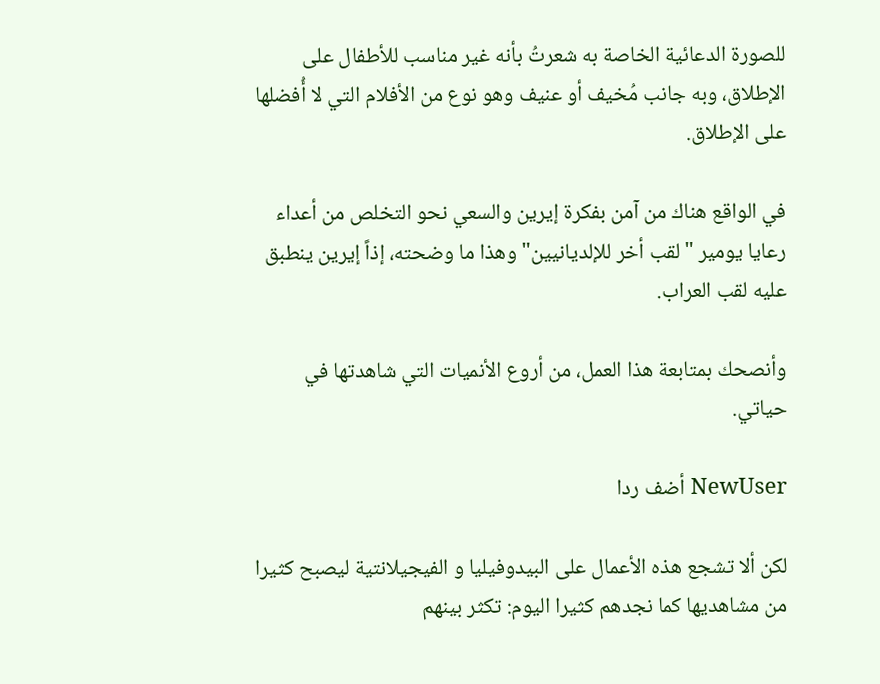للصورة الدعائية الخاصة به شعرتُ بأنه غير مناسب للأطفال على الإطلاق، وبه جانب مُخيف أو عنيف وهو نوع من الأفلام التي لا أُفضلها على الإطلاق.

في الواقع هناك من آمن بفكرة إيرين والسعي نحو التخلص من أعداء رعايا يومير "لقب أخر للإلديانيين" وهذا ما وضحته، إذاً إيرين ينطبق عليه لقب العراب.

وأنصحك بمتابعة هذا العمل، من أروع الأنميات التي شاهدتها في حياتي.

NewUser أضف ردا

لكن ألا تشجع هذه الأعمال على البيدوفيليا و الفيجيلانتية ليصبح كثيرا من مشاهديها كما نجدهم كثيرا اليوم: تكثر بينهم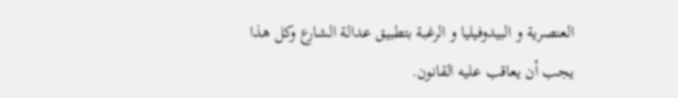العنصرية و البيدوفيليا و الرغبة بتطبيق عدالة الشارع وكل هذا يجب أن يعاقب عليه القانون.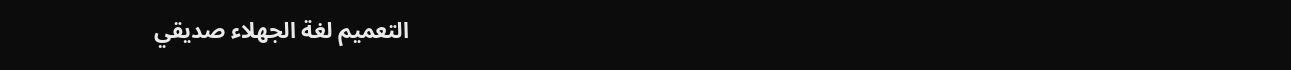التعميم لغة الجهلاء صديقي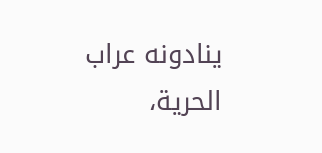ينادونه عراب الحرية،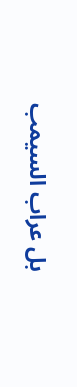بل عراب السيمب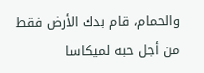والحمام، قام بدك الأرض فقط من أجل حبه لميكاسا